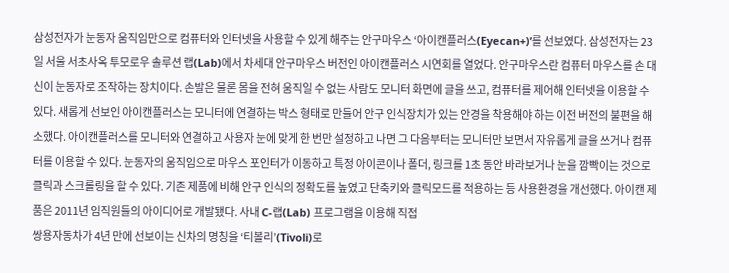삼성전자가 눈동자 움직임만으로 컴퓨터와 인터넷을 사용할 수 있게 해주는 안구마우스 ‘아이캔플러스(Eyecan+)’를 선보였다. 삼성전자는 23일 서울 서초사옥 투모로우 솔루션 랩(Lab)에서 차세대 안구마우스 버전인 아이캔플러스 시연회를 열었다. 안구마우스란 컴퓨터 마우스를 손 대신이 눈동자로 조작하는 장치이다. 손발은 물론 몸을 전혀 움직일 수 없는 사람도 모니터 화면에 글을 쓰고, 컴퓨터를 제어해 인터넷을 이용할 수 있다. 새롭게 선보인 아이캔플러스는 모니터에 연결하는 박스 형태로 만들어 안구 인식장치가 있는 안경을 착용해야 하는 이전 버전의 불편을 해소했다. 아이캔플러스를 모니터와 연결하고 사용자 눈에 맞게 한 번만 설정하고 나면 그 다음부터는 모니터만 보면서 자유롭게 글을 쓰거나 컴퓨터를 이용할 수 있다. 눈동자의 움직임으로 마우스 포인터가 이동하고 특정 아이콘이나 폴더, 링크를 1초 동안 바라보거나 눈을 깜빡이는 것으로 클릭과 스크롤링을 할 수 있다. 기존 제품에 비해 안구 인식의 정확도를 높였고 단축키와 클릭모드를 적용하는 등 사용환경을 개선했다. 아이캔 제품은 2011년 임직원들의 아이디어로 개발됐다. 사내 C-랩(Lab) 프로그램을 이용해 직접
쌍용자동차가 4년 만에 선보이는 신차의 명칭을 ‘티볼리’(Tivoli)로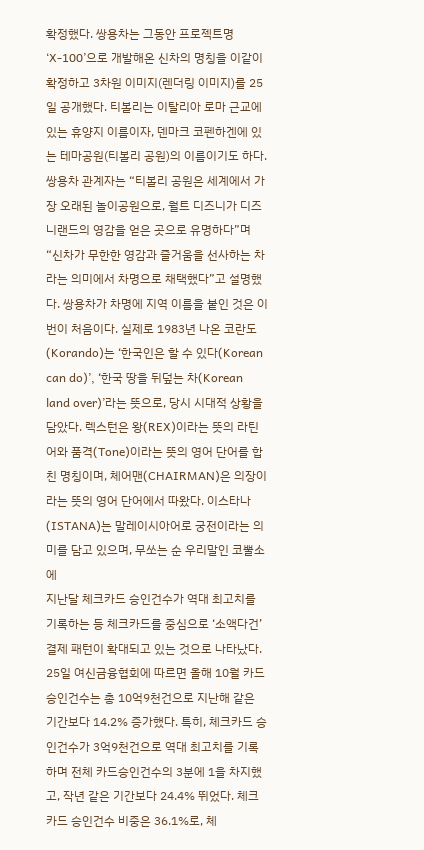확정했다. 쌍용차는 그동안 프로젝트명 ‘X-100’으로 개발해온 신차의 명칭을 이같이 확정하고 3차원 이미지(렌더링 이미지)를 25일 공개했다. 티볼리는 이탈리아 로마 근교에 있는 휴양지 이름이자, 덴마크 코펜하겐에 있는 테마공원(티볼리 공원)의 이름이기도 하다. 쌍용차 관계자는 “티볼리 공원은 세계에서 가장 오래된 놀이공원으로, 월트 디즈니가 디즈니랜드의 영감을 얻은 곳으로 유명하다”며 “신차가 무한한 영감과 즐거움을 선사하는 차라는 의미에서 차명으로 채택했다”고 설명했다. 쌍용차가 차명에 지역 이름을 붙인 것은 이번이 처음이다. 실제로 1983년 나온 코란도(Korando)는 ‘한국인은 할 수 있다(Korean can do)’, ‘한국 땅을 뒤덮는 차(Korean land over)’라는 뜻으로, 당시 시대적 상황을 담았다. 렉스턴은 왕(REX)이라는 뜻의 라틴어와 품격(Tone)이라는 뜻의 영어 단어를 합친 명칭이며, 체어맨(CHAIRMAN)은 의장이라는 뜻의 영어 단어에서 따왔다. 이스타나(ISTANA)는 말레이시아어로 궁전이라는 의미를 담고 있으며, 무쏘는 순 우리말인 코뿔소에
지난달 체크카드 승인건수가 역대 최고치를 기록하는 등 체크카드를 중심으로 ‘소액다건’ 결제 패턴이 확대되고 있는 것으로 나타났다. 25일 여신금융협회에 따르면 올해 10월 카드승인건수는 총 10억9천건으로 지난해 같은 기간보다 14.2% 증가했다. 특히, 체크카드 승인건수가 3억9천건으로 역대 최고치를 기록하며 전체 카드승인건수의 3분에 1을 차지했고, 작년 같은 기간보다 24.4% 뛰었다. 체크카드 승인건수 비중은 36.1%로, 체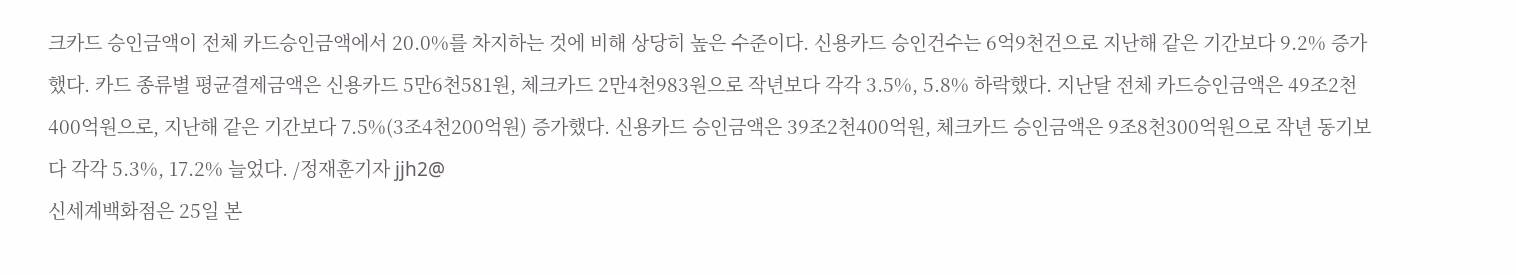크카드 승인금액이 전체 카드승인금액에서 20.0%를 차지하는 것에 비해 상당히 높은 수준이다. 신용카드 승인건수는 6억9천건으로 지난해 같은 기간보다 9.2% 증가했다. 카드 종류별 평균결제금액은 신용카드 5만6천581원, 체크카드 2만4천983원으로 작년보다 각각 3.5%, 5.8% 하락했다. 지난달 전체 카드승인금액은 49조2천400억원으로, 지난해 같은 기간보다 7.5%(3조4천200억원) 증가했다. 신용카드 승인금액은 39조2천400억원, 체크카드 승인금액은 9조8천300억원으로 작년 동기보다 각각 5.3%, 17.2% 늘었다. /정재훈기자 jjh2@
신세계백화점은 25일 본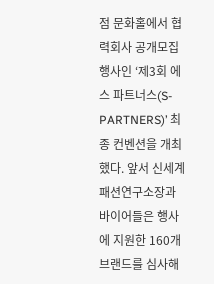점 문화홀에서 협력회사 공개모집 행사인 ‘제3회 에스 파트너스(S-PARTNERS)’ 최종 컨벤션을 개최했다. 앞서 신세계 패션연구소장과 바이어들은 행사에 지원한 160개 브랜드를 심사해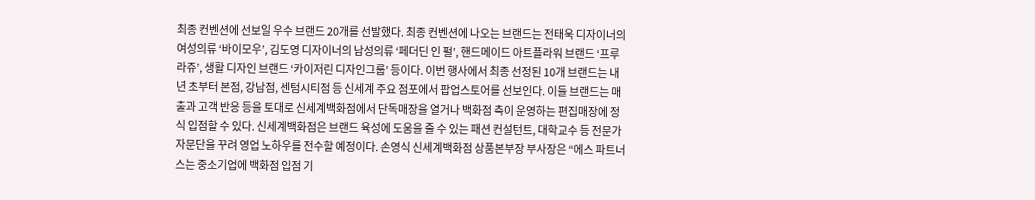최종 컨벤션에 선보일 우수 브랜드 20개를 선발했다. 최종 컨벤션에 나오는 브랜드는 전태욱 디자이너의 여성의류 ‘바이모우’, 김도영 디자이너의 남성의류 ‘페더딘 인 펄’, 핸드메이드 아트플라워 브랜드 ‘프루라쥬’, 생활 디자인 브랜드 ‘카이저린 디자인그룹’ 등이다. 이번 행사에서 최종 선정된 10개 브랜드는 내년 초부터 본점, 강남점, 센텀시티점 등 신세계 주요 점포에서 팝업스토어를 선보인다. 이들 브랜드는 매출과 고객 반응 등을 토대로 신세계백화점에서 단독매장을 열거나 백화점 측이 운영하는 편집매장에 정식 입점할 수 있다. 신세계백화점은 브랜드 육성에 도움을 줄 수 있는 패션 컨설턴트, 대학교수 등 전문가 자문단을 꾸려 영업 노하우를 전수할 예정이다. 손영식 신세계백화점 상품본부장 부사장은 “에스 파트너스는 중소기업에 백화점 입점 기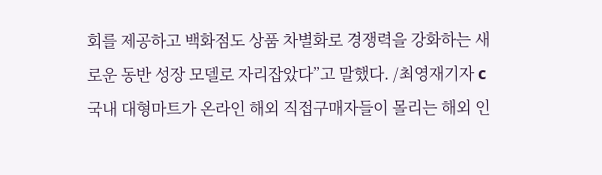회를 제공하고 백화점도 상품 차별화로 경쟁력을 강화하는 새로운 동반 성장 모델로 자리잡았다”고 말했다. /최영재기자 c
국내 대형마트가 온라인 해외 직접구매자들이 몰리는 해외 인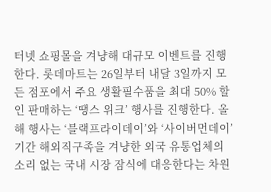터넷 쇼핑몰을 겨냥해 대규모 이벤트를 진행한다. 롯데마트는 26일부터 내달 3일까지 모든 점포에서 주요 생활필수품을 최대 50% 할인 판매하는 ‘땡스 위크’ 행사를 진행한다. 올해 행사는 ‘블랙프라이데이’와 ‘사이버먼데이’ 기간 해외직구족을 겨냥한 외국 유통업체의 소리 없는 국내 시장 잠식에 대응한다는 차원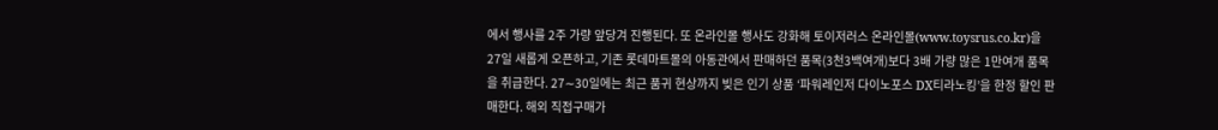에서 행사를 2주 가량 앞당겨 진행된다. 또 온라인몰 행사도 강화해 토이저러스 온라인몰(www.toysrus.co.kr)을 27일 새롭게 오픈하고, 기존 롯데마트몰의 아동관에서 판매하던 품목(3천3백여개)보다 3배 가량 많은 1만여개 품목을 취급한다. 27∼30일에는 최근 품귀 현상까지 빚은 인기 상품 ‘파워레인저 다이노포스 DX티라노킹’을 한정 할인 판매한다. 해외 직접구매가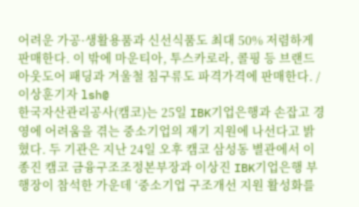어려운 가공·생활용품과 신선식품도 최대 50% 저렴하게 판매한다. 이 밖에 마운티아, 투스카로라, 콜핑 등 브랜드 아웃도어 패딩과 겨울철 침구류도 파격가격에 판매한다. /이상훈기자 lsh@
한국자산관리공사(캠코)는 25일 IBK기업은행과 손잡고 경영에 어려움을 겪는 중소기업의 재기 지원에 나선다고 밝혔다. 두 기관은 지난 24일 오후 캠코 삼성동 별관에서 이종진 캠코 금융구조조정본부장과 이상진 IBK기업은행 부행장이 참석한 가운데 ‘중소기업 구조개선 지원 활성화를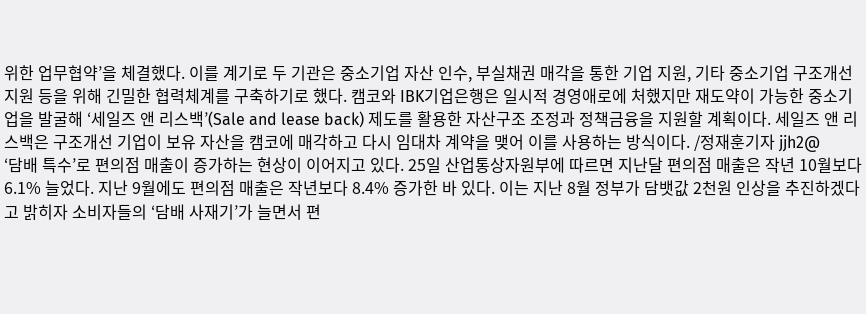위한 업무협약’을 체결했다. 이를 계기로 두 기관은 중소기업 자산 인수, 부실채권 매각을 통한 기업 지원, 기타 중소기업 구조개선 지원 등을 위해 긴밀한 협력체계를 구축하기로 했다. 캠코와 IBK기업은행은 일시적 경영애로에 처했지만 재도약이 가능한 중소기업을 발굴해 ‘세일즈 앤 리스백’(Sale and lease back) 제도를 활용한 자산구조 조정과 정책금융을 지원할 계획이다. 세일즈 앤 리스백은 구조개선 기업이 보유 자산을 캠코에 매각하고 다시 임대차 계약을 맺어 이를 사용하는 방식이다. /정재훈기자 jjh2@
‘담배 특수’로 편의점 매출이 증가하는 현상이 이어지고 있다. 25일 산업통상자원부에 따르면 지난달 편의점 매출은 작년 10월보다 6.1% 늘었다. 지난 9월에도 편의점 매출은 작년보다 8.4% 증가한 바 있다. 이는 지난 8월 정부가 담뱃값 2천원 인상을 추진하겠다고 밝히자 소비자들의 ‘담배 사재기’가 늘면서 편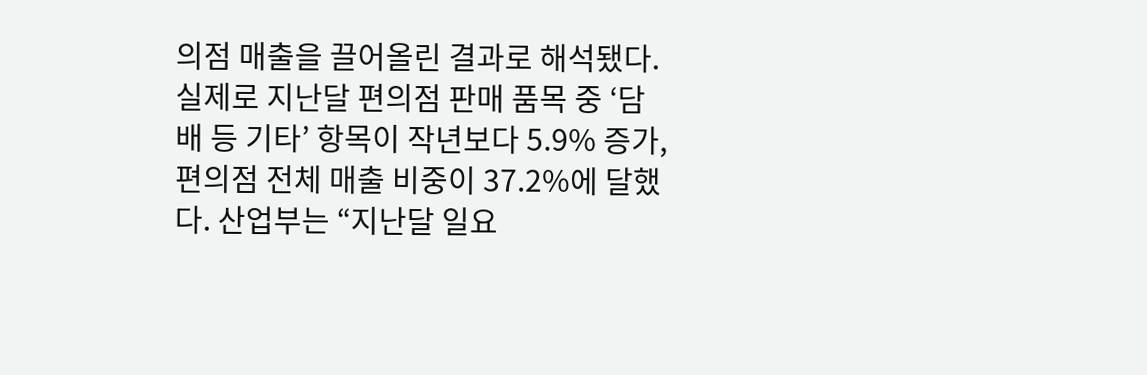의점 매출을 끌어올린 결과로 해석됐다. 실제로 지난달 편의점 판매 품목 중 ‘담배 등 기타’ 항목이 작년보다 5.9% 증가, 편의점 전체 매출 비중이 37.2%에 달했다. 산업부는 “지난달 일요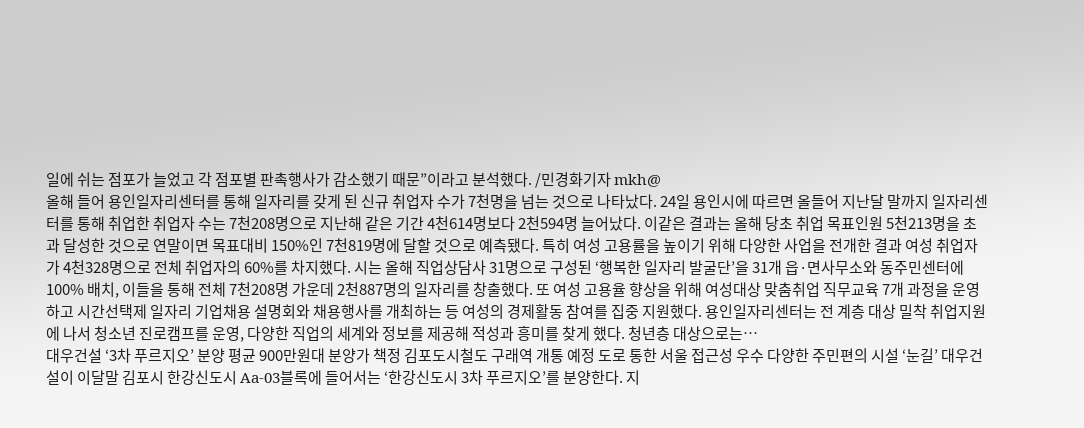일에 쉬는 점포가 늘었고 각 점포별 판촉행사가 감소했기 때문”이라고 분석했다. /민경화기자 mkh@
올해 들어 용인일자리센터를 통해 일자리를 갖게 된 신규 취업자 수가 7천명을 넘는 것으로 나타났다. 24일 용인시에 따르면 올들어 지난달 말까지 일자리센터를 통해 취업한 취업자 수는 7천208명으로 지난해 같은 기간 4천614명보다 2천594명 늘어났다. 이같은 결과는 올해 당초 취업 목표인원 5천213명을 초과 달성한 것으로 연말이면 목표대비 150%인 7천819명에 달할 것으로 예측됐다. 특히 여성 고용률을 높이기 위해 다양한 사업을 전개한 결과 여성 취업자가 4천328명으로 전체 취업자의 60%를 차지했다. 시는 올해 직업상담사 31명으로 구성된 ‘행복한 일자리 발굴단’을 31개 읍·면사무소와 동주민센터에 100% 배치, 이들을 통해 전체 7천208명 가운데 2천887명의 일자리를 창출했다. 또 여성 고용율 향상을 위해 여성대상 맞춤취업 직무교육 7개 과정을 운영하고 시간선택제 일자리 기업채용 설명회와 채용행사를 개최하는 등 여성의 경제활동 참여를 집중 지원했다. 용인일자리센터는 전 계층 대상 밀착 취업지원에 나서 청소년 진로캠프를 운영, 다양한 직업의 세계와 정보를 제공해 적성과 흥미를 찾게 했다. 청년층 대상으로는…
대우건설 ‘3차 푸르지오’ 분양 평균 900만원대 분양가 책정 김포도시철도 구래역 개통 예정 도로 통한 서울 접근성 우수 다양한 주민편의 시설 ‘눈길’ 대우건설이 이달말 김포시 한강신도시 Aa-03블록에 들어서는 ‘한강신도시 3차 푸르지오’를 분양한다. 지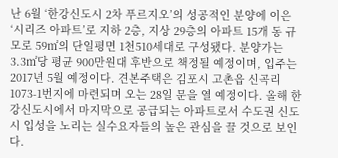난 6월 ‘한강신도시 2차 푸르지오’의 성공적인 분양에 이은 ‘시리즈 아파트’로 지하 2층, 지상 29층의 아파트 15개 동 규모로 59㎡의 단일평면 1천510세대로 구성됐다. 분양가는 3.3㎡당 평균 900만원대 후반으로 책정될 예정이며, 입주는 2017년 5월 예정이다. 견본주택은 김포시 고촌읍 신곡리 1073-1번지에 마련되며 오는 28일 문을 열 예정이다. 올해 한강신도시에서 마지막으로 공급되는 아파트로서 수도권 신도시 입성을 노리는 실수요자들의 높은 관심을 끌 것으로 보인다.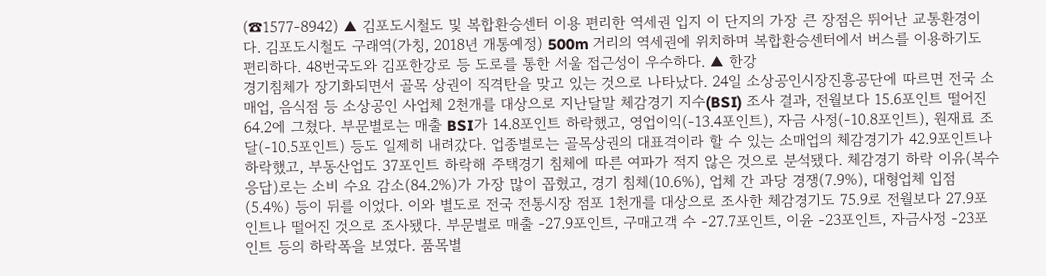(☎1577-8942) ▲ 김포도시철도 및 복합환승센터 이용 편리한 역세권 입지 이 단지의 가장 큰 장점은 뛰어난 교통환경이다. 김포도시철도 구래역(가칭, 2018년 개통예정) 500m 거리의 역세권에 위치하며 복합환승센터에서 버스를 이용하기도 편리하다. 48번국도와 김포한강로 등 도로를 통한 서울 접근성이 우수하다. ▲ 한강
경기침체가 장기화되면서 골목 상권이 직격탄을 맞고 있는 것으로 나타났다. 24일 소상공인시장진흥공단에 따르면 전국 소매업, 음식점 등 소상공인 사업체 2천개를 대상으로 지난달말 체감경기 지수(BSI) 조사 결과, 전월보다 15.6포인트 떨어진 64.2에 그쳤다. 부문별로는 매출 BSI가 14.8포인트 하락했고, 영업이익(-13.4포인트), 자금 사정(-10.8포인트), 원재료 조달(-10.5포인트) 등도 일제히 내려갔다. 업종별로는 골목상권의 대표격이라 할 수 있는 소매업의 체감경기가 42.9포인트나 하락했고, 부동산업도 37포인트 하락해 주택경기 침체에 따른 여파가 적지 않은 것으로 분석됐다. 체감경기 하락 이유(복수응답)로는 소비 수요 감소(84.2%)가 가장 많이 꼽혔고, 경기 침체(10.6%), 업체 간 과당 경쟁(7.9%), 대형업체 입점(5.4%) 등이 뒤를 이었다. 이와 별도로 전국 전통시장 점포 1천개를 대상으로 조사한 체감경기도 75.9로 전월보다 27.9포인트나 떨어진 것으로 조사됐다. 부문별로 매출 -27.9포인트, 구매고객 수 -27.7포인트, 이윤 -23포인트, 자금사정 -23포인트 등의 하락폭을 보였다. 품목별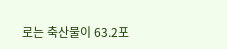로는 축산물이 63.2포